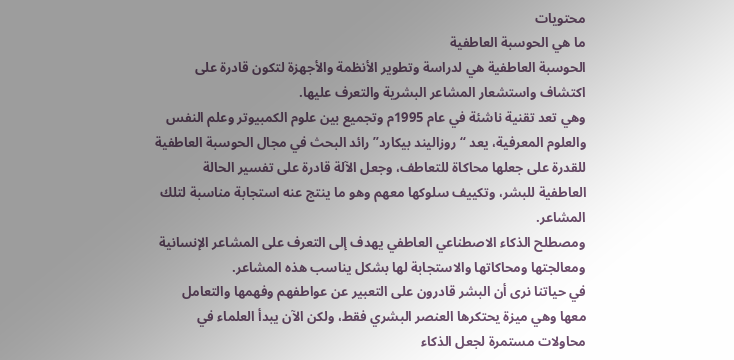محتويات
ما هي الحوسبة العاطفية
الحوسبة العاطفية هي لدراسة وتطوير الأنظمة والأجهزة لتكون قادرة على اكتشاف واستشعار المشاعر البشرية والتعرف عليها.
وهي تعد تقنية ناشئة في عام 1995م وتجميع بين علوم الكمبيوتر وعلم النفس والعلوم المعرفية، يعد “روزاليند بيكارد” رائد البحث في مجال الحوسبة العاطفية للقدرة على جعلها محاكاة للتعاطف، وجعل الآلة قادرة على تفسير الحالة العاطفية للبشر، وتكييف سلوكها معهم وهو ما ينتج عنه استجابة مناسبة لتلك المشاعر.
ومصطلح الذكاء الاصطناعي العاطفي يهدف إلى التعرف على المشاعر الإنسانية ومعالجتها ومحاكاتها والاستجابة لها بشكل يناسب هذه المشاعر.
في حياتنا نرى أن البشر قادرون على التعبير عن عواطفهم وفهمها والتعامل معها وهي ميزة يحتكرها العنصر البشري فقط، ولكن الآن يبدأ العلماء في محاولات مستمرة لجعل الذكاء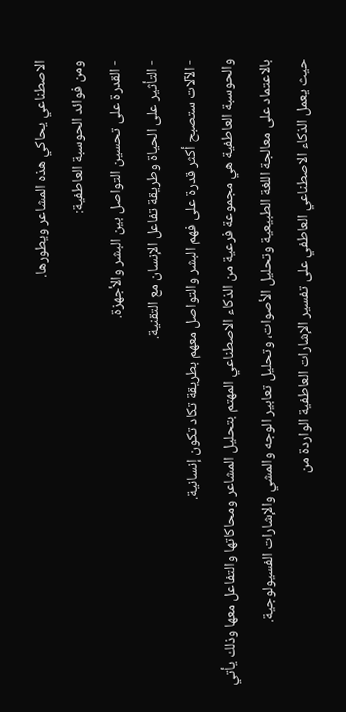الاصطناعي يحاكي هذه المشاعر ويطورها.
ومن فوائد الحوسبة العاطفية:
- القدرة على تحسين التواصل بين البشر والأجهزة.
- التأثير على الحياة وطريقة تفاعل الإنسان مع التقنية.
- الآلات ستصبح أكثر قدرة على فهم البشر والتواصل معهم بطريقة تكاد تكون إنسانية.
والحوسبة العاطفية هي مجموعة فرعية من الذكاء الاصطناعي المهتم بتحليل المشاعر ومحاكاتها والتفاعل معها وذلك يأتي بالاعتماد على معالجة اللغة الطبيعية وتحليل الأصوات، وتحليل تعابير الوجه والمشي والإشارات الفسيولوجية.
حيث يعمل الذكاء الاصطناعي العاطفي على تفسير الإشارات العاطفية الواردة من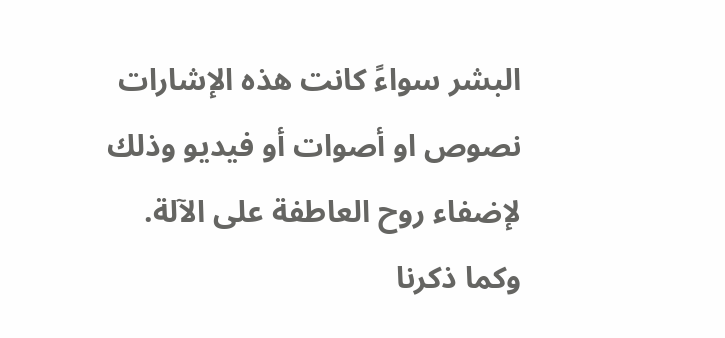البشر سواءً كانت هذه الإشارات نصوص او أصوات أو فيديو وذلك لإضفاء روح العاطفة على الآلة.
وكما ذكرنا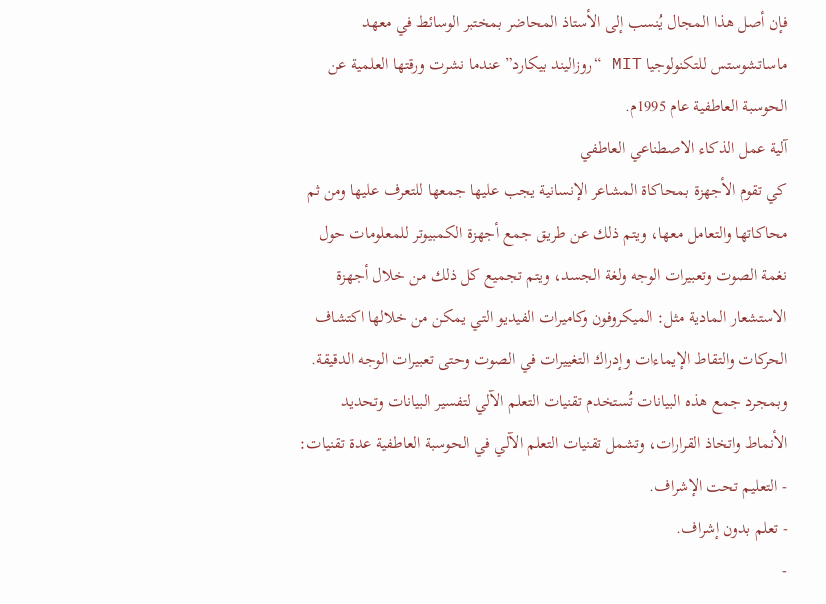فإن أصل هذا المجال يُنسب إلى الأستاذ المحاضر بمختبر الوسائط في معهد ماساتشوستس للتكنولوجيا MIT “روزاليند بيكارد” عندما نشرت ورقتها العلمية عن الحوسبة العاطفية عام 1995م.
آلية عمل الذكاء الاصطناعي العاطفي
كي تقوم الأجهزة بمحاكاة المشاعر الإنسانية يجب عليها جمعها للتعرف عليها ومن ثم محاكاتها والتعامل معها، ويتم ذلك عن طريق جمع أجهزة الكمبيوتر للمعلومات حول نغمة الصوت وتعبيرات الوجه ولغة الجسد، ويتم تجميع كل ذلك من خلال أجهزة الاستشعار المادية مثل: الميكروفون وكاميرات الفيديو التي يمكن من خلالها اكتشاف الحركات والتقاط الإيماءات وإدراك التغييرات في الصوت وحتى تعبيرات الوجه الدقيقة.
وبمجرد جمع هذه البيانات تُستخدم تقنيات التعلم الآلي لتفسير البيانات وتحديد الأنماط واتخاذ القرارات، وتشمل تقنيات التعلم الآلي في الحوسبة العاطفية عدة تقنيات:
- التعليم تحت الإشراف.
- تعلم بدون إشراف.
-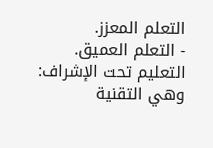التعلم المعزز.
- التعلم العميق.
التعليم تحت الإشراف: وهي التقنية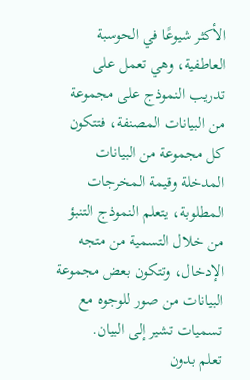الأكثر شيوعًا في الحوسبة العاطفية، وهي تعمل على تدريب النموذج على مجموعة من البيانات المصنفة، فتتكون كل مجموعة من البيانات المدخلة وقيمة المخرجات المطلوبة، يتعلم النموذج التنبؤ من خلال التسمية من متجه الإدخال، وتتكون بعض مجموعة البيانات من صور للوجوه مع تسميات تشير إلى البيان.
تعلم بدون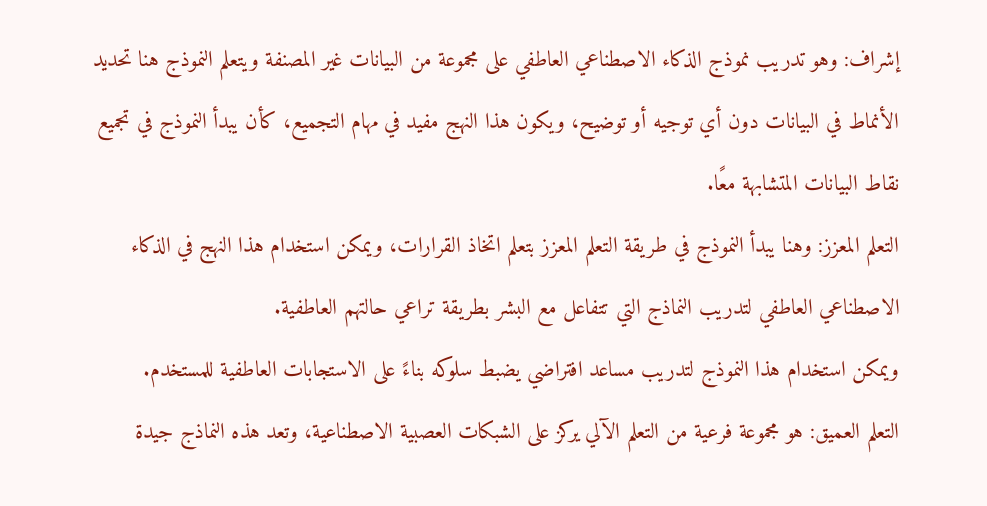إشراف: وهو تدريب نموذج الذكاء الاصطناعي العاطفي على مجموعة من البيانات غير المصنفة ويتعلم النموذج هنا تحديد الأنماط في البيانات دون أي توجيه أو توضيح، ويكون هذا النهج مفيد في مهام التجميع، كأن يبدأ النموذج في تجميع نقاط البيانات المتشابهة معًا.
التعلم المعزز: وهنا يبدأ النموذج في طريقة التعلم المعزز بتعلم اتخاذ القرارات، ويمكن استخدام هذا النهج في الذكاء الاصطناعي العاطفي لتدريب النماذج التي تتفاعل مع البشر بطريقة تراعي حالتهم العاطفية.
ويمكن استخدام هذا النموذج لتدريب مساعد افتراضي يضبط سلوكه بناءً على الاستجابات العاطفية للمستخدم.
التعلم العميق: هو مجموعة فرعية من التعلم الآلي يركز على الشبكات العصبية الاصطناعية، وتعد هذه النماذج جيدة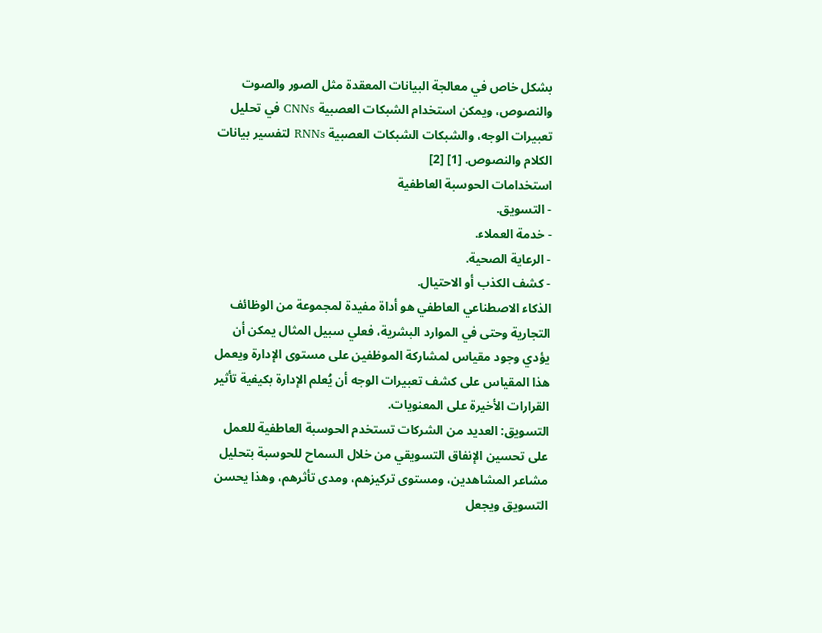بشكل خاص في معالجة البيانات المعقدة مثل الصور والصوت والنصوص، ويمكن استخدام الشبكات العصبية CNNs في تحليل تعبيرات الوجه، والشبكات الشبكات العصبية RNNs لتفسير بيانات الكلام والنصوص. [1] [2]
استخدامات الحوسبة العاطفية
- التسويق.
- خدمة العملاء.
- الرعاية الصحية.
- كشف الكذب أو الاحتيال.
الذكاء الاصطناعي العاطفي هو أداة مفيدة لمجموعة من الوظائف التجارية وحتى في الموارد البشرية، فعلي سبيل المثال يمكن أن يؤدي وجود مقياس لمشاركة الموظفين على مستوى الإدارة ويعمل هذا المقياس على كشف تعبيرات الوجه أن يُعلم الإدارة بكيفية تأثير القرارات الأخيرة على المعنويات.
التسويق: العديد من الشركات تستخدم الحوسبة العاطفية للعمل على تحسين الإنفاق التسويقي من خلال السماح للحوسبة بتحليل مشاعر المشاهدين، ومستوى تركيزهم، ومدى تأثرهم، وهذا يحسن التسويق ويجعل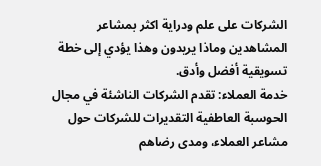الشركات على علم ودراية اكثر بمشاعر المشاهدين وماذا يريدون وهذا يؤدي إلى خطة تسويقية أفضل وأدق.
خدمة العملاء: تقدم الشركات الناشئة في مجال الحوسبة العاطفية التقديرات للشركات حول مشاعر العملاء، ومدى رضاهم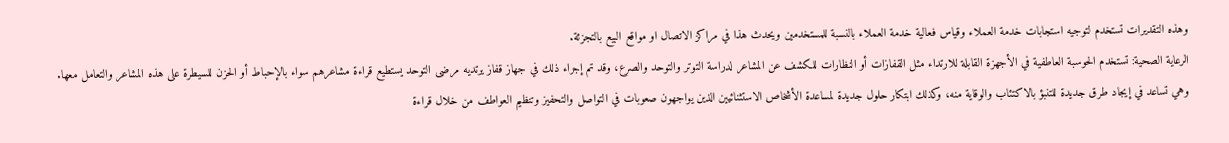وهذه التقديرات تستخدم لتوجيه استجابات خدمة العملاء وقياس فعالية خدمة العملاء بالنسبة للمستخدمين ويحدث هذا في مراكز الاتصال او مواقع البيع بالتجزئة.
الرعاية الصحية: تستخدم الحوسبة العاطفية في الأجهزة القابلة للارتداء مثل القفازات أو النظارات للكشف عن المشاعر لدراسة التوتر والتوحد والصرع، وقد تم إجراء ذلك في جهاز قفاز يرتديه مرضى التوحد يستطيع قراءة مشاعرهم سواء بالإحباط أو الحزن للسيطرة على هذه المشاعر والتعامل معها.
وهي تساعد في إيجاد طرق جديدة للتنبؤ بالاكتئاب والوقاية منه، وكذلك ابتكار حلول جديدة لمساعدة الأشخاص الاستثنائيين الذين يواجهون صعوبات في التواصل والتحفيز وتنظيم العواطف من خلال قراءة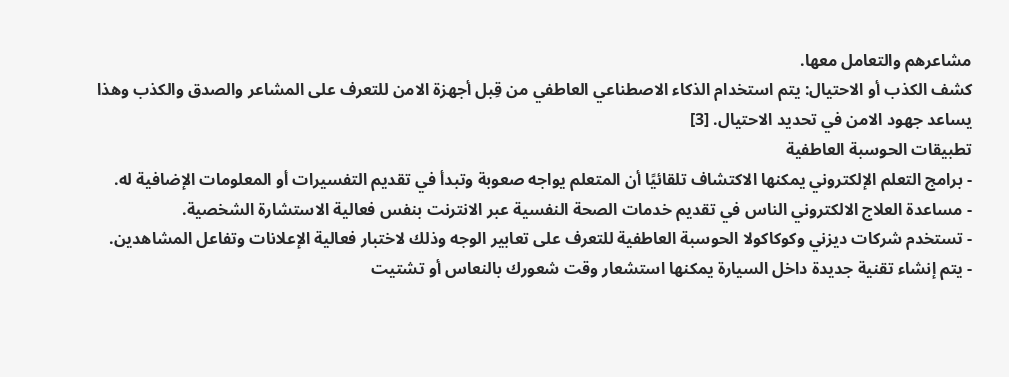مشاعرهم والتعامل معها.
كشف الكذب أو الاحتيال: يتم استخدام الذكاء الاصطناعي العاطفي من قِبل أجهزة الامن للتعرف على المشاعر والصدق والكذب وهذا يساعد جهود الامن في تحديد الاحتيال. [3]
تطبيقات الحوسبة العاطفية
- برامج التعلم الإلكتروني يمكنها الاكتشاف تلقائيًا أن المتعلم يواجه صعوبة وتبدأ في تقديم التفسيرات أو المعلومات الإضافية له.
- مساعدة العلاج الالكتروني الناس في تقديم خدمات الصحة النفسية عبر الانترنت بنفس فعالية الاستشارة الشخصية.
- تستخدم شركات ديزني وكوكاكولا الحوسبة العاطفية للتعرف على تعابير الوجه وذلك لاختبار فعالية الإعلانات وتفاعل المشاهدين.
- يتم إنشاء تقنية جديدة داخل السيارة يمكنها استشعار وقت شعورك بالنعاس أو تشتيت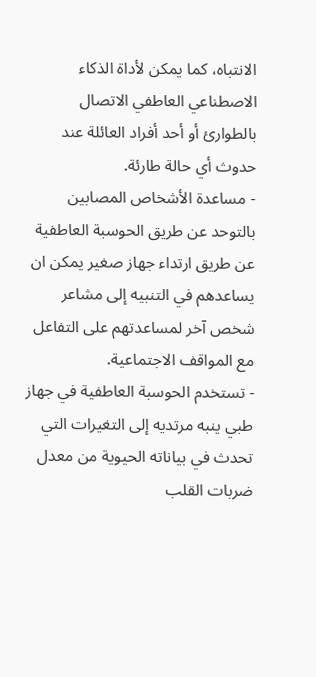الانتباه، كما يمكن لأداة الذكاء الاصطناعي العاطفي الاتصال بالطوارئ أو أحد أفراد العائلة عند حدوث أي حالة طارئة.
- مساعدة الأشخاص المصابين بالتوحد عن طريق الحوسبة العاطفية عن طريق ارتداء جهاز صغير يمكن ان يساعدهم في التنبيه إلى مشاعر شخص آخر لمساعدتهم على التفاعل مع المواقف الاجتماعية.
- تستخدم الحوسبة العاطفية في جهاز طبي ينبه مرتديه إلى التغيرات التي تحدث في بياناته الحيوية من معدل ضربات القلب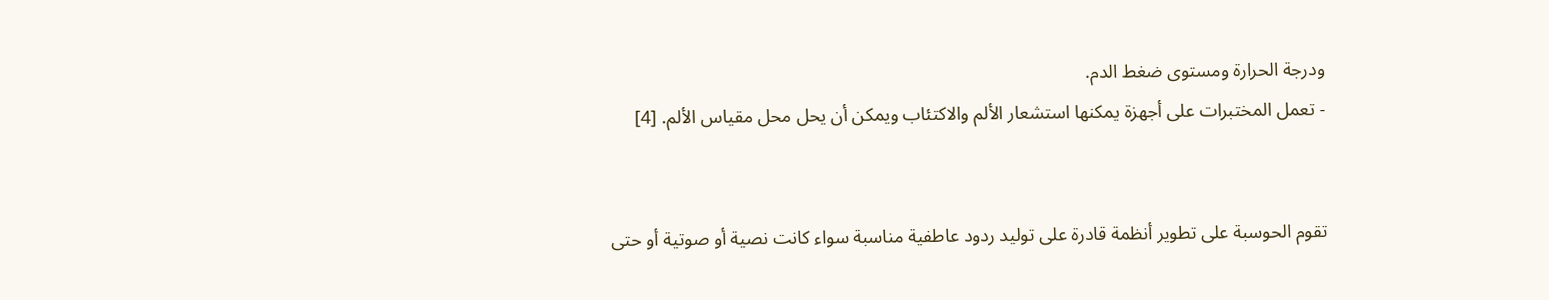ودرجة الحرارة ومستوى ضغط الدم.
- تعمل المختبرات على أجهزة يمكنها استشعار الألم والاكتئاب ويمكن أن يحل محل مقياس الألم. [4]


تقوم الحوسبة على تطوير أنظمة قادرة على توليد ردود عاطفية مناسبة سواء كانت نصية أو صوتية أو حتى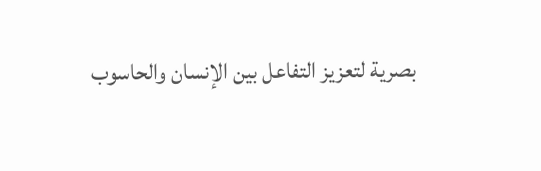بصرية لتعزيز التفاعل بين الإنسان والحاسوب